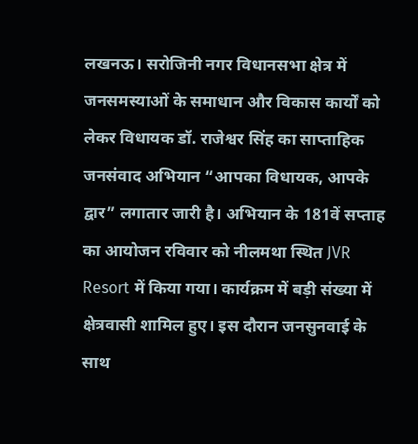लखनऊ। सरोजिनी नगर विधानसभा क्षेत्र में जनसमस्याओं के समाधान और विकास कार्यों को लेकर विधायक डॉ. राजेश्वर सिंह का साप्ताहिक जनसंवाद अभियान “आपका विधायक, आपके द्वार” लगातार जारी है। अभियान के 181वें सप्ताह का आयोजन रविवार को नीलमथा स्थित JVR Resort में किया गया। कार्यक्रम में बड़ी संख्या में क्षेत्रवासी शामिल हुए। इस दौरान जनसुनवाई के साथ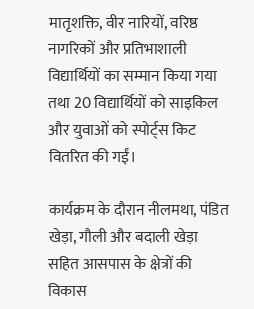मातृशक्ति, वीर नारियों, वरिष्ठ नागरिकों और प्रतिभाशाली विद्यार्थियों का सम्मान किया गया तथा 20 विद्यार्थियों को साइकिल और युवाओं को स्पोर्ट्स किट वितरित की गईं।

कार्यक्रम के दौरान नीलमथा, पंडित खेड़ा, गौली और बदाली खेड़ा सहित आसपास के क्षेत्रों की विकास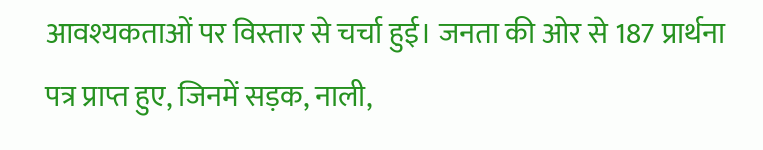आवश्यकताओं पर विस्तार से चर्चा हुई। जनता की ओर से 187 प्रार्थना पत्र प्राप्त हुए, जिनमें सड़क, नाली,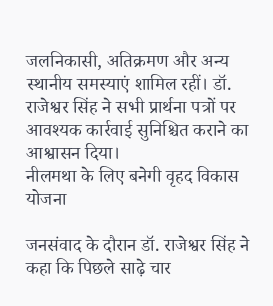जलनिकासी, अतिक्रमण और अन्य स्थानीय समस्याएं शामिल रहीं। डॉ. राजेश्वर सिंह ने सभी प्रार्थना पत्रों पर आवश्यक कार्रवाई सुनिश्चित कराने का आश्वासन दिया।
नीलमथा के लिए बनेगी वृहद विकास योजना

जनसंवाद के दौरान डॉ. राजेश्वर सिंह ने कहा कि पिछले साढ़े चार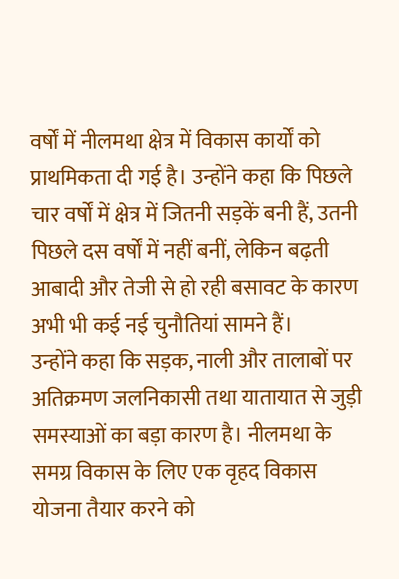वर्षों में नीलमथा क्षेत्र में विकास कार्यों को प्राथमिकता दी गई है। उन्होंने कहा कि पिछले चार वर्षों में क्षेत्र में जितनी सड़कें बनी हैं, उतनी पिछले दस वर्षों में नहीं बनीं, लेकिन बढ़ती आबादी और तेजी से हो रही बसावट के कारण अभी भी कई नई चुनौतियां सामने हैं।
उन्होंने कहा कि सड़क, नाली और तालाबों पर अतिक्रमण जलनिकासी तथा यातायात से जुड़ी समस्याओं का बड़ा कारण है। नीलमथा के समग्र विकास के लिए एक वृहद विकास योजना तैयार करने को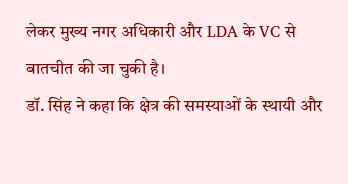लेकर मुख्य नगर अधिकारी और LDA के VC से बातचीत की जा चुकी है।
डॉ. सिंह ने कहा कि क्षेत्र की समस्याओं के स्थायी और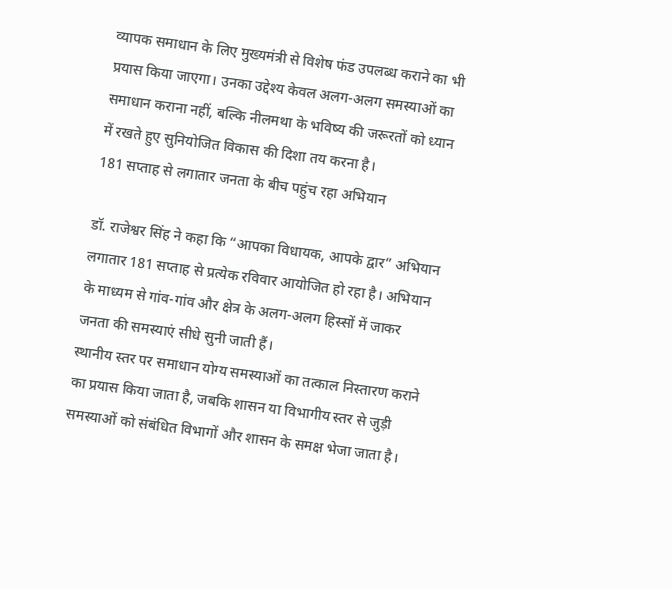व्यापक समाधान के लिए मुख्यमंत्री से विशेष फंड उपलब्ध कराने का भी प्रयास किया जाएगा। उनका उद्देश्य केवल अलग-अलग समस्याओं का समाधान कराना नहीं, बल्कि नीलमथा के भविष्य की जरूरतों को ध्यान में रखते हुए सुनियोजित विकास की दिशा तय करना है।
181 सप्ताह से लगातार जनता के बीच पहुंच रहा अभियान

डॉ. राजेश्वर सिंह ने कहा कि “आपका विधायक, आपके द्वार” अभियान लगातार 181 सप्ताह से प्रत्येक रविवार आयोजित हो रहा है। अभियान के माध्यम से गांव-गांव और क्षेत्र के अलग-अलग हिस्सों में जाकर जनता की समस्याएं सीधे सुनी जाती हैं।
स्थानीय स्तर पर समाधान योग्य समस्याओं का तत्काल निस्तारण कराने का प्रयास किया जाता है, जबकि शासन या विभागीय स्तर से जुड़ी समस्याओं को संबंधित विभागों और शासन के समक्ष भेजा जाता है।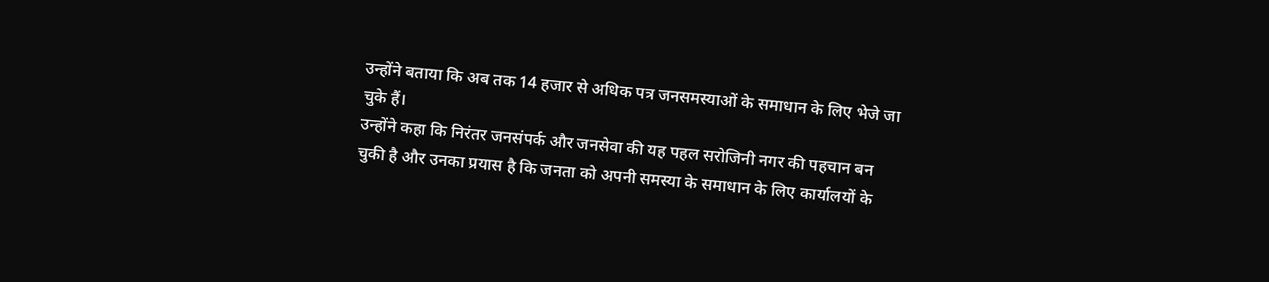उन्होंने बताया कि अब तक 14 हजार से अधिक पत्र जनसमस्याओं के समाधान के लिए भेजे जा चुके हैं।
उन्होंने कहा कि निरंतर जनसंपर्क और जनसेवा की यह पहल सरोजिनी नगर की पहचान बन चुकी है और उनका प्रयास है कि जनता को अपनी समस्या के समाधान के लिए कार्यालयों के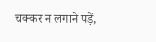चक्कर न लगाने पड़ें,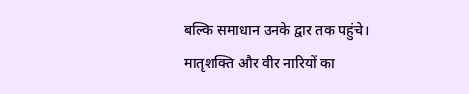बल्कि समाधान उनके द्वार तक पहुंचे।
मातृशक्ति और वीर नारियों का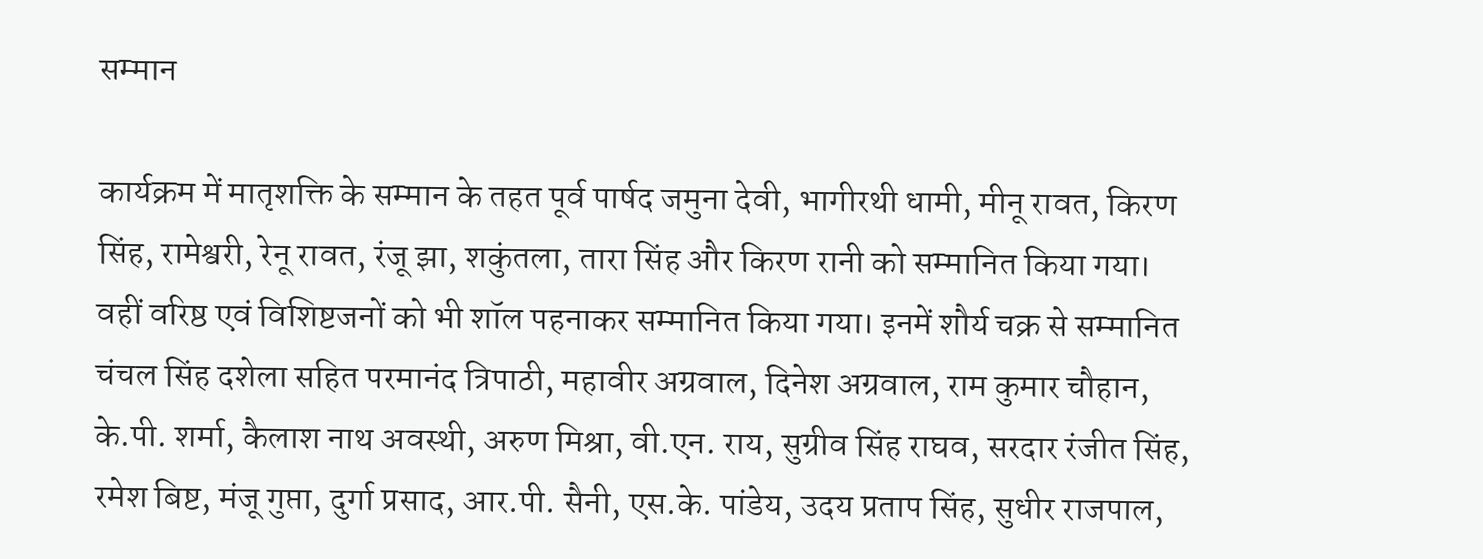सम्मान

कार्यक्रम में मातृशक्ति के सम्मान के तहत पूर्व पार्षद जमुना देवी, भागीरथी धामी, मीनू रावत, किरण सिंह, रामेश्वरी, रेनू रावत, रंजू झा, शकुंतला, तारा सिंह और किरण रानी को सम्मानित किया गया।
वहीं वरिष्ठ एवं विशिष्टजनों को भी शॉल पहनाकर सम्मानित किया गया। इनमें शौर्य चक्र से सम्मानित चंचल सिंह दशेला सहित परमानंद त्रिपाठी, महावीर अग्रवाल, दिनेश अग्रवाल, राम कुमार चौहान, के.पी. शर्मा, कैलाश नाथ अवस्थी, अरुण मिश्रा, वी.एन. राय, सुग्रीव सिंह राघव, सरदार रंजीत सिंह, रमेश बिष्ट, मंजू गुप्ता, दुर्गा प्रसाद, आर.पी. सैनी, एस.के. पांडेय, उदय प्रताप सिंह, सुधीर राजपाल,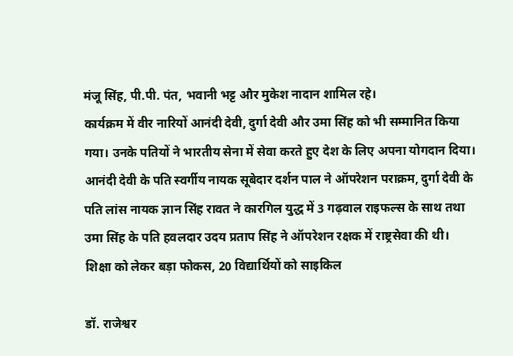मंजू सिंह, पी.पी. पंत, भवानी भट्ट और मुकेश नादान शामिल रहे।
कार्यक्रम में वीर नारियों आनंदी देवी, दुर्गा देवी और उमा सिंह को भी सम्मानित किया गया। उनके पतियों ने भारतीय सेना में सेवा करते हुए देश के लिए अपना योगदान दिया। आनंदी देवी के पति स्वर्गीय नायक सूबेदार दर्शन पाल ने ऑपरेशन पराक्रम, दुर्गा देवी के पति लांस नायक ज्ञान सिंह रावत ने कारगिल युद्ध में 3 गढ़वाल राइफल्स के साथ तथा उमा सिंह के पति हवलदार उदय प्रताप सिंह ने ऑपरेशन रक्षक में राष्ट्रसेवा की थी।
शिक्षा को लेकर बड़ा फोकस, 20 विद्यार्थियों को साइकिल

डॉ. राजेश्वर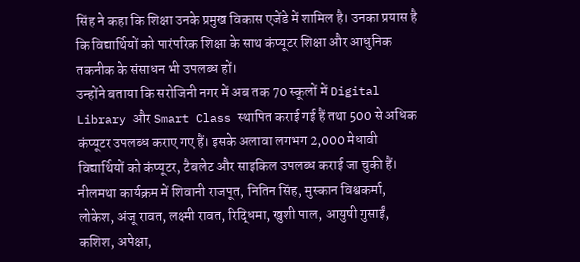सिंह ने कहा कि शिक्षा उनके प्रमुख विकास एजेंडे में शामिल है। उनका प्रयास है कि विद्यार्थियों को पारंपरिक शिक्षा के साथ कंप्यूटर शिक्षा और आधुनिक तकनीक के संसाधन भी उपलब्ध हों।
उन्होंने बताया कि सरोजिनी नगर में अब तक 70 स्कूलों में Digital Library और Smart Class स्थापित कराई गई हैं तथा 500 से अधिक कंप्यूटर उपलब्ध कराए गए हैं। इसके अलावा लगभग 2,000 मेधावी विद्यार्थियों को कंप्यूटर, टैबलेट और साइकिल उपलब्ध कराई जा चुकी हैं।
नीलमथा कार्यक्रम में शिवानी राजपूत, नितिन सिंह, मुस्कान विश्वकर्मा, लोकेश, अंजू रावत, लक्ष्मी रावत, रिद्धिमा, खुशी पाल, आयुषी गुसाईं, कशिश, अपेक्षा,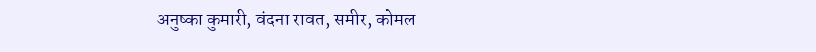अनुष्का कुमारी, वंदना रावत, समीर, कोमल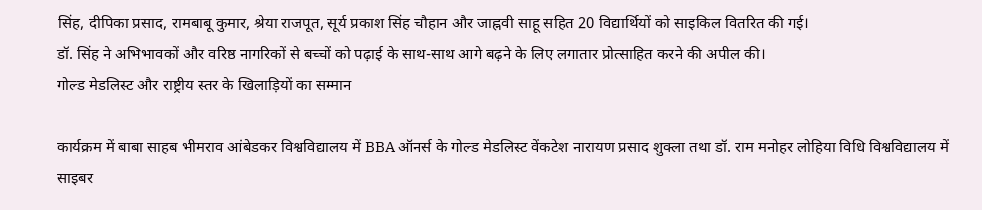सिंह, दीपिका प्रसाद, रामबाबू कुमार, श्रेया राजपूत, सूर्य प्रकाश सिंह चौहान और जाह्नवी साहू सहित 20 विद्यार्थियों को साइकिल वितरित की गई।
डॉ. सिंह ने अभिभावकों और वरिष्ठ नागरिकों से बच्चों को पढ़ाई के साथ-साथ आगे बढ़ने के लिए लगातार प्रोत्साहित करने की अपील की।
गोल्ड मेडलिस्ट और राष्ट्रीय स्तर के खिलाड़ियों का सम्मान

कार्यक्रम में बाबा साहब भीमराव आंबेडकर विश्वविद्यालय में BBA ऑनर्स के गोल्ड मेडलिस्ट वेंकटेश नारायण प्रसाद शुक्ला तथा डॉ. राम मनोहर लोहिया विधि विश्वविद्यालय में साइबर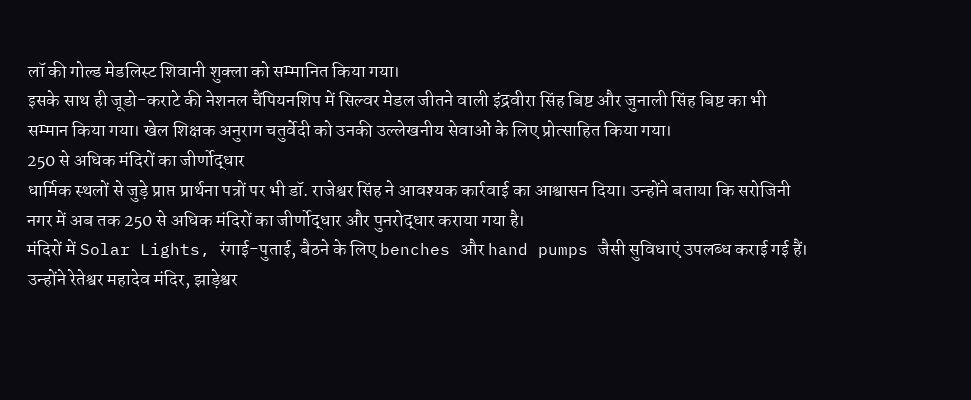लॉ की गोल्ड मेडलिस्ट शिवानी शुक्ला को सम्मानित किया गया।
इसके साथ ही जूडो-कराटे की नेशनल चैंपियनशिप में सिल्वर मेडल जीतने वाली इंद्रवीरा सिंह बिष्ट और जुनाली सिंह बिष्ट का भी सम्मान किया गया। खेल शिक्षक अनुराग चतुर्वेदी को उनकी उल्लेखनीय सेवाओं के लिए प्रोत्साहित किया गया।
250 से अधिक मंदिरों का जीर्णोद्धार
धार्मिक स्थलों से जुड़े प्राप्त प्रार्थना पत्रों पर भी डॉ. राजेश्वर सिंह ने आवश्यक कार्रवाई का आश्वासन दिया। उन्होंने बताया कि सरोजिनी नगर में अब तक 250 से अधिक मंदिरों का जीर्णोद्धार और पुनरोद्धार कराया गया है।
मंदिरों में Solar Lights, रंगाई-पुताई, बैठने के लिए benches और hand pumps जैसी सुविधाएं उपलब्ध कराई गई हैं। उन्होंने रेतेश्वर महादेव मंदिर, झाड़ेश्वर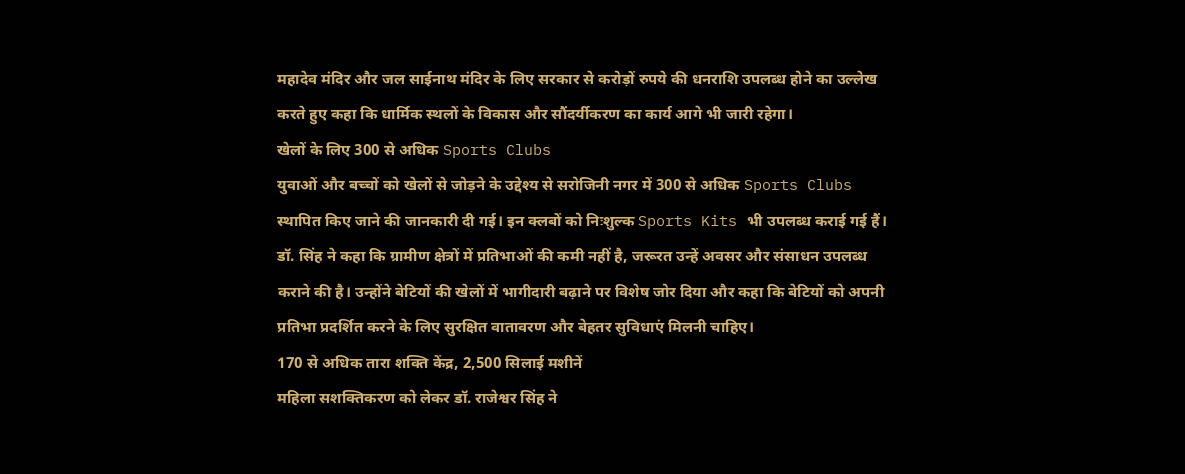महादेव मंदिर और जल साईनाथ मंदिर के लिए सरकार से करोड़ों रुपये की धनराशि उपलब्ध होने का उल्लेख करते हुए कहा कि धार्मिक स्थलों के विकास और सौंदर्यीकरण का कार्य आगे भी जारी रहेगा।
खेलों के लिए 300 से अधिक Sports Clubs
युवाओं और बच्चों को खेलों से जोड़ने के उद्देश्य से सरोजिनी नगर में 300 से अधिक Sports Clubs स्थापित किए जाने की जानकारी दी गई। इन क्लबों को निःशुल्क Sports Kits भी उपलब्ध कराई गई हैं।
डॉ. सिंह ने कहा कि ग्रामीण क्षेत्रों में प्रतिभाओं की कमी नहीं है, जरूरत उन्हें अवसर और संसाधन उपलब्ध कराने की है। उन्होंने बेटियों की खेलों में भागीदारी बढ़ाने पर विशेष जोर दिया और कहा कि बेटियों को अपनी प्रतिभा प्रदर्शित करने के लिए सुरक्षित वातावरण और बेहतर सुविधाएं मिलनी चाहिए।
170 से अधिक तारा शक्ति केंद्र, 2,500 सिलाई मशीनें
महिला सशक्तिकरण को लेकर डॉ. राजेश्वर सिंह ने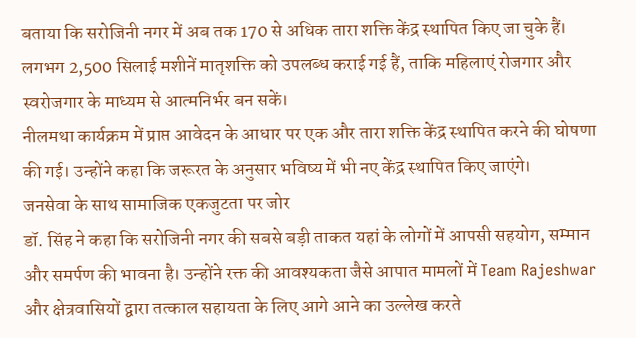बताया कि सरोजिनी नगर में अब तक 170 से अधिक तारा शक्ति केंद्र स्थापित किए जा चुके हैं। लगभग 2,500 सिलाई मशीनें मातृशक्ति को उपलब्ध कराई गई हैं, ताकि महिलाएं रोजगार और स्वरोजगार के माध्यम से आत्मनिर्भर बन सकें।
नीलमथा कार्यक्रम में प्राप्त आवेदन के आधार पर एक और तारा शक्ति केंद्र स्थापित करने की घोषणा की गई। उन्होंने कहा कि जरूरत के अनुसार भविष्य में भी नए केंद्र स्थापित किए जाएंगे।
जनसेवा के साथ सामाजिक एकजुटता पर जोर
डॉ. सिंह ने कहा कि सरोजिनी नगर की सबसे बड़ी ताकत यहां के लोगों में आपसी सहयोग, सम्मान और समर्पण की भावना है। उन्होंने रक्त की आवश्यकता जैसे आपात मामलों में Team Rajeshwar और क्षेत्रवासियों द्वारा तत्काल सहायता के लिए आगे आने का उल्लेख करते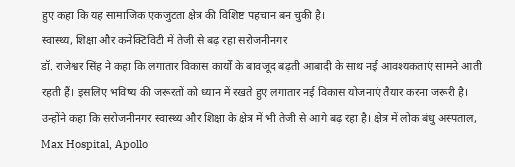हुए कहा कि यह सामाजिक एकजुटता क्षेत्र की विशिष्ट पहचान बन चुकी है।
स्वास्थ्य, शिक्षा और कनेक्टिविटी में तेजी से बढ़ रहा सरोजनीनगर
डॉ. राजेश्वर सिंह ने कहा कि लगातार विकास कार्यों के बावजूद बढ़ती आबादी के साथ नई आवश्यकताएं सामने आती रहती हैं। इसलिए भविष्य की जरूरतों को ध्यान में रखते हुए लगातार नई विकास योजनाएं तैयार करना जरूरी है।
उन्होंने कहा कि सरोजनीनगर स्वास्थ्य और शिक्षा के क्षेत्र में भी तेजी से आगे बढ़ रहा है। क्षेत्र में लोक बंधु अस्पताल, Max Hospital, Apollo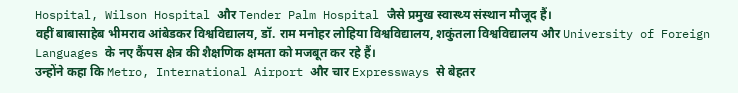Hospital, Wilson Hospital और Tender Palm Hospital जैसे प्रमुख स्वास्थ्य संस्थान मौजूद हैं।
वहीं बाबासाहेब भीमराव आंबेडकर विश्वविद्यालय, डॉ. राम मनोहर लोहिया विश्वविद्यालय, शकुंतला विश्वविद्यालय और University of Foreign Languages के नए कैंपस क्षेत्र की शैक्षणिक क्षमता को मजबूत कर रहे हैं।
उन्होंने कहा कि Metro, International Airport और चार Expressways से बेहतर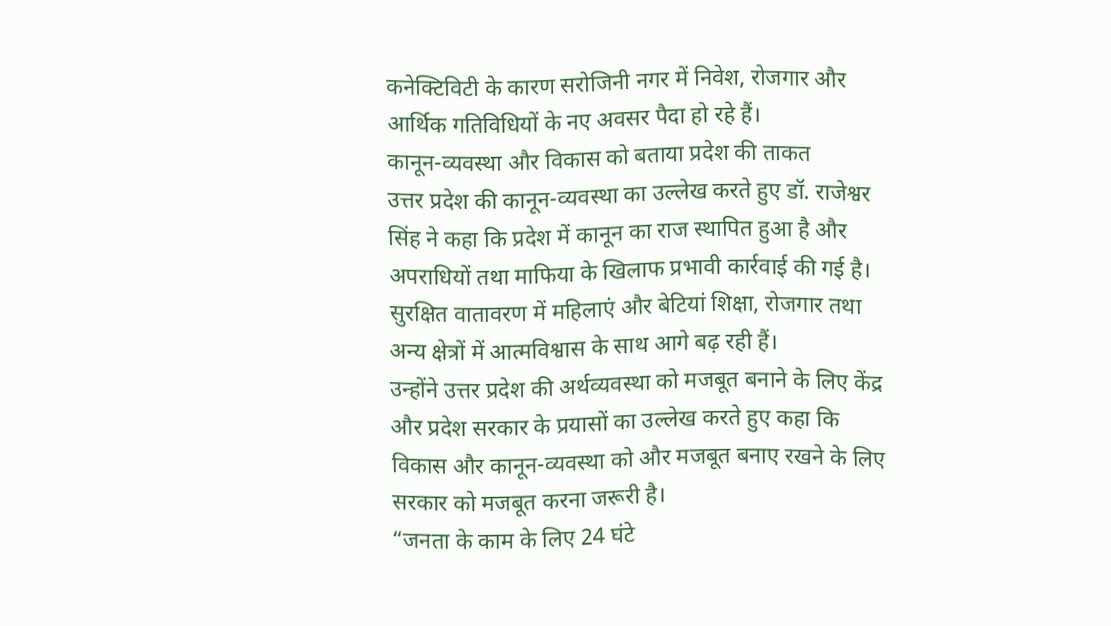कनेक्टिविटी के कारण सरोजिनी नगर में निवेश, रोजगार और आर्थिक गतिविधियों के नए अवसर पैदा हो रहे हैं।
कानून-व्यवस्था और विकास को बताया प्रदेश की ताकत
उत्तर प्रदेश की कानून-व्यवस्था का उल्लेख करते हुए डॉ. राजेश्वर सिंह ने कहा कि प्रदेश में कानून का राज स्थापित हुआ है और अपराधियों तथा माफिया के खिलाफ प्रभावी कार्रवाई की गई है। सुरक्षित वातावरण में महिलाएं और बेटियां शिक्षा, रोजगार तथा अन्य क्षेत्रों में आत्मविश्वास के साथ आगे बढ़ रही हैं।
उन्होंने उत्तर प्रदेश की अर्थव्यवस्था को मजबूत बनाने के लिए केंद्र और प्रदेश सरकार के प्रयासों का उल्लेख करते हुए कहा कि विकास और कानून-व्यवस्था को और मजबूत बनाए रखने के लिए सरकार को मजबूत करना जरूरी है।
“जनता के काम के लिए 24 घंटे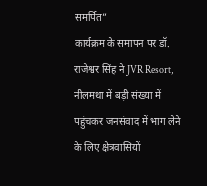समर्पित”
कार्यक्रम के समापन पर डॉ. राजेश्वर सिंह ने JVR Resort, नीलमथा में बड़ी संख्या में पहुंचकर जनसंवाद में भाग लेने के लिए क्षेत्रवासियों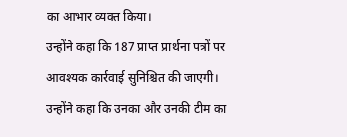का आभार व्यक्त किया।
उन्होंने कहा कि 187 प्राप्त प्रार्थना पत्रों पर आवश्यक कार्रवाई सुनिश्चित की जाएगी। उन्होंने कहा कि उनका और उनकी टीम का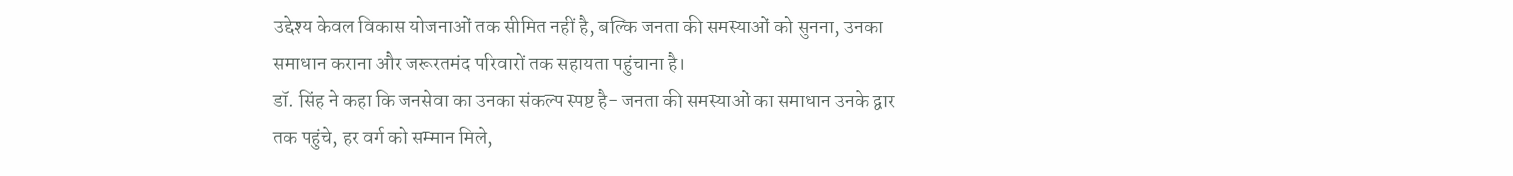उद्देश्य केवल विकास योजनाओं तक सीमित नहीं है, बल्कि जनता की समस्याओं को सुनना, उनका समाधान कराना और जरूरतमंद परिवारों तक सहायता पहुंचाना है।
डॉ. सिंह ने कहा कि जनसेवा का उनका संकल्प स्पष्ट है- जनता की समस्याओं का समाधान उनके द्वार तक पहुंचे, हर वर्ग को सम्मान मिले,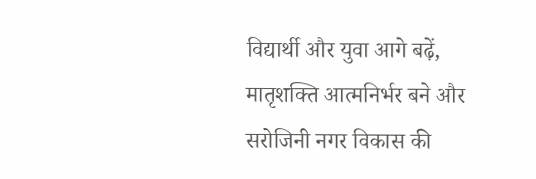विद्यार्थी और युवा आगे बढ़ें, मातृशक्ति आत्मनिर्भर बने और सरोजिनी नगर विकास की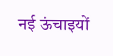नई ऊंचाइयों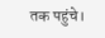तक पहुंचे।